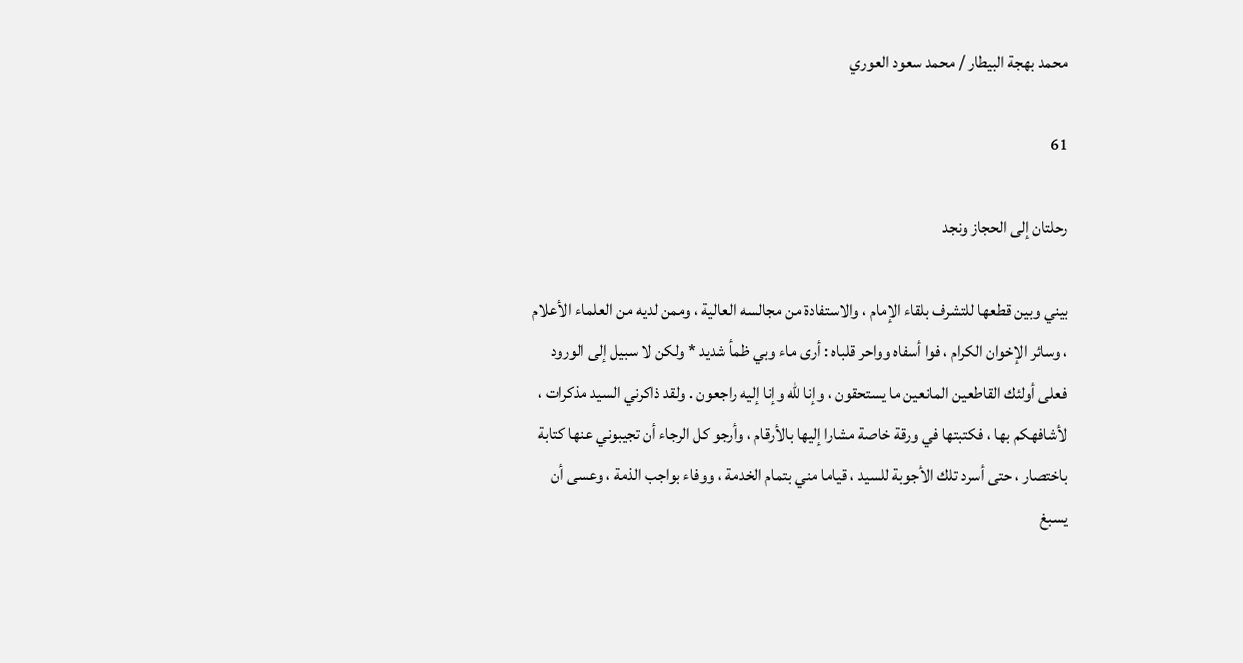محمد بهجة البيطار / محمد سعود العوري

61

رحلتان إلى الحجاز ونجد

بيني وبين قطعها للتشرف بلقاء الإمام ، والاستفادة من مجالسه العالية ، وممن لديه من العلماء الأعلام ، وسائر الإخوان الكرام ، فوا أسفاه وواحر قلباه : أرى ماء وبي ظمأ شديد * ولكن لا سبيل إلى الورود فعلى أولئك القاطعين المانعين ما يستحقون ، وإنا للّه وإنا إليه راجعون . ولقد ذاكرني السيد مذكرات ، لأشافهكم بها ، فكتبتها في ورقة خاصة مشارا إليها بالأرقام ، وأرجو كل الرجاء أن تجيبوني عنها كتابة باختصار ، حتى أسرد تلك الأجوبة للسيد ، قياما مني بتمام الخدمة ، ووفاء بواجب الذمة ، وعسى أن يسبغ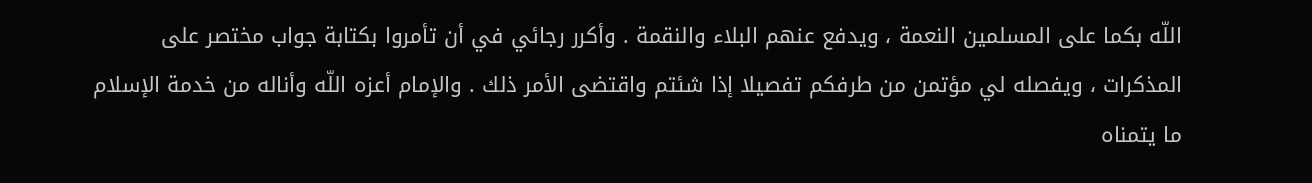اللّه بكما على المسلمين النعمة ، ويدفع عنهم البلاء والنقمة . وأكرر رجائي في أن تأمروا بكتابة جواب مختصر على المذكرات ، ويفصله لي مؤتمن من طرفكم تفصيلا إذا شئتم واقتضى الأمر ذلك . والإمام أعزه اللّه وأناله من خدمة الإسلام ما يتمناه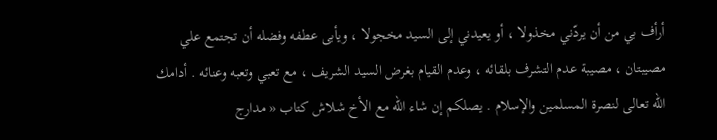أرأف بي من أن يردّني مخذولا ، أو يعيدني إلى السيد مخجولا ، ويأبى عطفه وفضله أن تجتمع علي مصيبتان ، مصيبة عدم التشرف بلقائه ، وعدم القيام بغرض السيد الشريف ، مع تعبي وتعبه وعنائه . أدامك اللّه تعالى لنصرة المسلمين والإسلام . يصلكم إن شاء اللّه مع الأخ شلاش كتاب « مدارج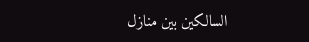السالكين بين منازل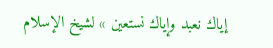إياك نعبد وإياك نستعين » لشيخ الإسلام